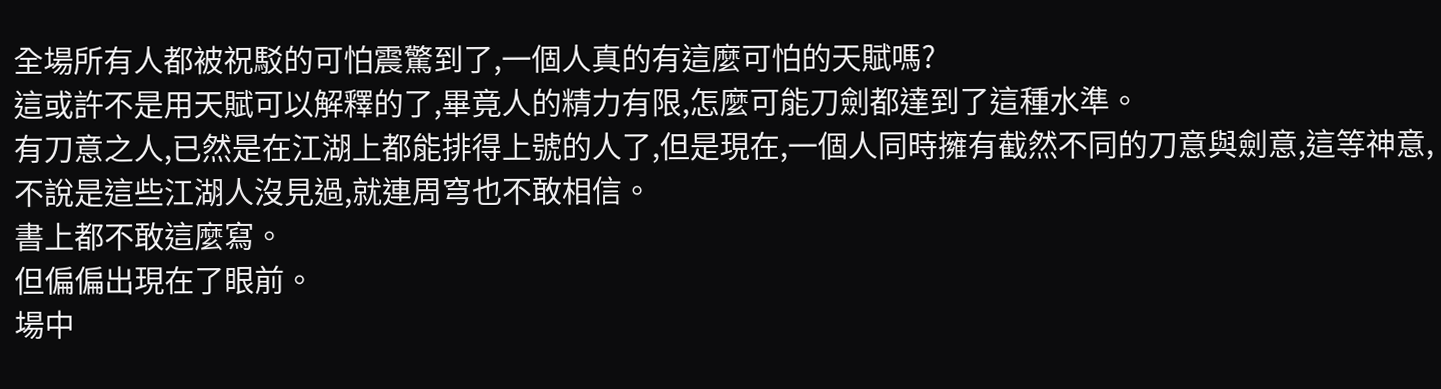全場所有人都被祝駁的可怕震驚到了,一個人真的有這麼可怕的天賦嗎?
這或許不是用天賦可以解釋的了,畢竟人的精力有限,怎麼可能刀劍都達到了這種水準。
有刀意之人,已然是在江湖上都能排得上號的人了,但是現在,一個人同時擁有截然不同的刀意與劍意,這等神意,不說是這些江湖人沒見過,就連周穹也不敢相信。
書上都不敢這麼寫。
但偏偏出現在了眼前。
場中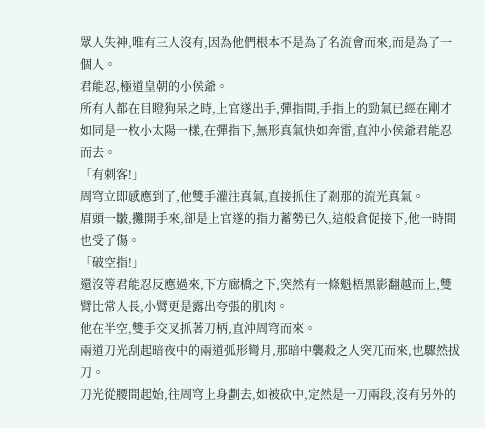眾人失神,唯有三人沒有,因為他們根本不是為了名流會而來,而是為了一個人。
君能忍,極道皇朝的小侯爺。
所有人都在目瞪狗呆之時,上官遂出手,彈指間,手指上的勁氣已經在剛才如同是一枚小太陽一樣,在彈指下,無形真氣快如奔雷,直沖小侯爺君能忍而去。
「有刺客!」
周穹立即感應到了,他雙手灌注真氣,直接抓住了剎那的流光真氣。
眉頭一皺,攤開手來,卻是上官遂的指力蓄勢已久,這般倉促接下,他一時間也受了傷。
「破空指!」
還沒等君能忍反應過來,下方廊橋之下,突然有一條魁梧黑影翻越而上,雙臂比常人長,小臂更是露出夸張的肌肉。
他在半空,雙手交叉抓著刀柄,直沖周穹而來。
兩道刀光刮起暗夜中的兩道弧形彎月,那暗中襲殺之人突兀而來,也驟然拔刀。
刀光從腰間起始,往周穹上身劃去,如被砍中,定然是一刀兩段,沒有另外的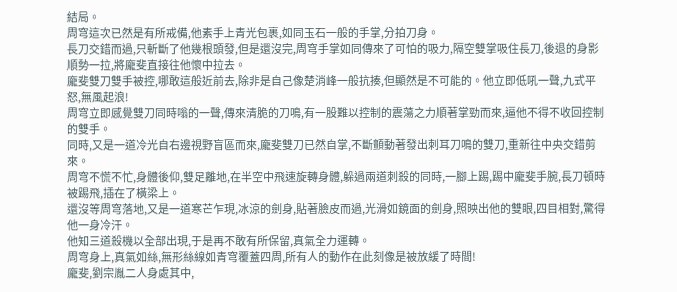結局。
周穹這次已然是有所戒備,他素手上青光包裹,如同玉石一般的手掌,分拍刀身。
長刀交錯而過,只斬斷了他幾根頭發,但是還沒完,周穹手掌如同傳來了可怕的吸力,隔空雙掌吸住長刀,後退的身影順勢一拉,將龐斐直接往他懷中拉去。
龐斐雙刀雙手被控,哪敢這般近前去,除非是自己像楚消峰一般抗揍,但顯然是不可能的。他立即低吼一聲,九式平怒,無風起浪!
周穹立即感覺雙刀同時嗡的一聲,傳來清脆的刀鳴,有一股難以控制的震蕩之力順著掌勁而來,逼他不得不收回控制的雙手。
同時,又是一道冷光自右邊視野盲區而來,龐斐雙刀已然自掌,不斷顫動著發出刺耳刀鳴的雙刀,重新往中央交錯剪來。
周穹不慌不忙,身體後仰,雙足離地,在半空中飛速旋轉身體,躲過兩道刺殺的同時,一腳上踢,踢中龐斐手腕,長刀頓時被踢飛,插在了橫梁上。
還沒等周穹落地,又是一道寒芒乍現,冰涼的劍身,貼著臉皮而過,光滑如鏡面的劍身,照映出他的雙眼,四目相對,驚得他一身冷汗。
他知三道殺機以全部出現,于是再不敢有所保留,真氣全力運轉。
周穹身上,真氣如絲,無形絲線如青穹覆蓋四周,所有人的動作在此刻像是被放緩了時間!
龐斐,劉宗胤二人身處其中,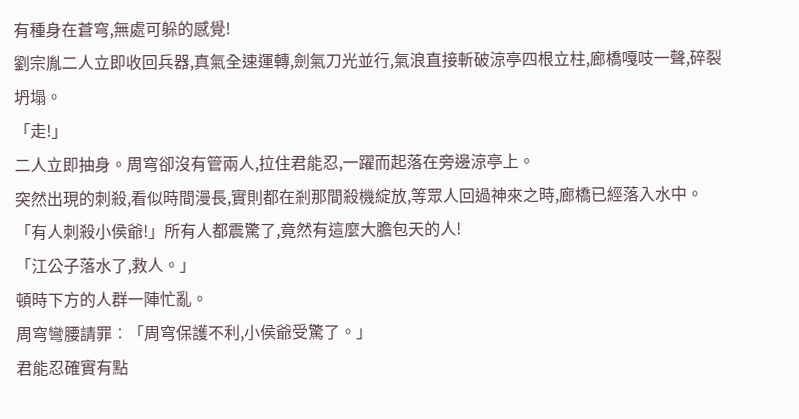有種身在蒼穹,無處可躲的感覺!
劉宗胤二人立即收回兵器,真氣全速運轉,劍氣刀光並行,氣浪直接斬破涼亭四根立柱,廊橋嘎吱一聲,碎裂坍塌。
「走!」
二人立即抽身。周穹卻沒有管兩人,拉住君能忍,一躍而起落在旁邊涼亭上。
突然出現的刺殺,看似時間漫長,實則都在剎那間殺機綻放,等眾人回過神來之時,廊橋已經落入水中。
「有人刺殺小侯爺!」所有人都震驚了,竟然有這麼大膽包天的人!
「江公子落水了,救人。」
頓時下方的人群一陣忙亂。
周穹彎腰請罪︰「周穹保護不利,小侯爺受驚了。」
君能忍確實有點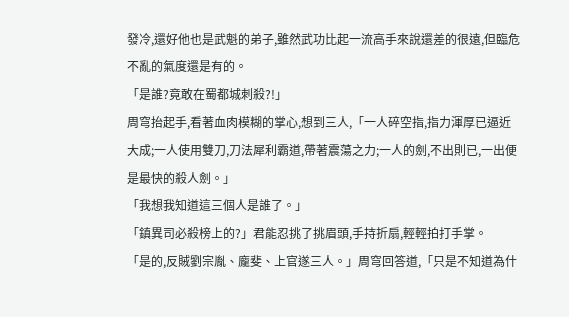發冷,還好他也是武魁的弟子,雖然武功比起一流高手來說還差的很遠,但臨危不亂的氣度還是有的。
「是誰?竟敢在蜀都城刺殺?!」
周穹抬起手,看著血肉模糊的掌心,想到三人,「一人碎空指,指力渾厚已逼近大成;一人使用雙刀,刀法犀利霸道,帶著震蕩之力;一人的劍,不出則已,一出便是最快的殺人劍。」
「我想我知道這三個人是誰了。」
「鎮異司必殺榜上的?」君能忍挑了挑眉頭,手持折扇,輕輕拍打手掌。
「是的,反賊劉宗胤、龐斐、上官遂三人。」周穹回答道,「只是不知道為什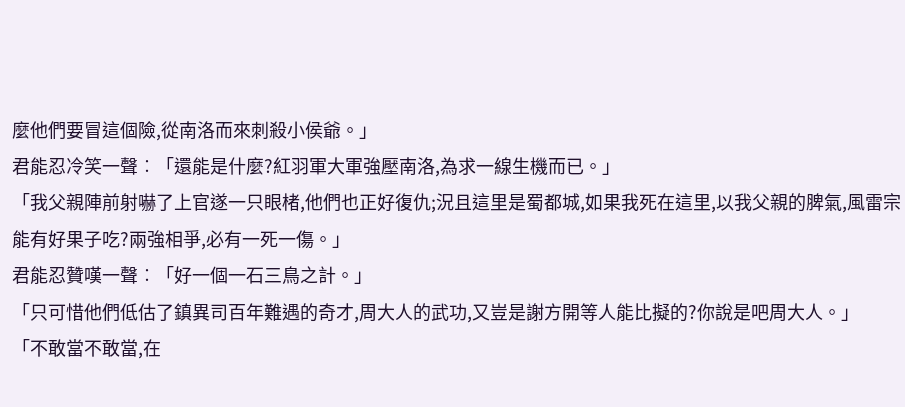麼他們要冒這個險,從南洛而來刺殺小侯爺。」
君能忍冷笑一聲︰「還能是什麼?紅羽軍大軍強壓南洛,為求一線生機而已。」
「我父親陣前射嚇了上官遂一只眼楮,他們也正好復仇;況且這里是蜀都城,如果我死在這里,以我父親的脾氣,風雷宗能有好果子吃?兩強相爭,必有一死一傷。」
君能忍贊嘆一聲︰「好一個一石三鳥之計。」
「只可惜他們低估了鎮異司百年難遇的奇才,周大人的武功,又豈是謝方開等人能比擬的?你說是吧周大人。」
「不敢當不敢當,在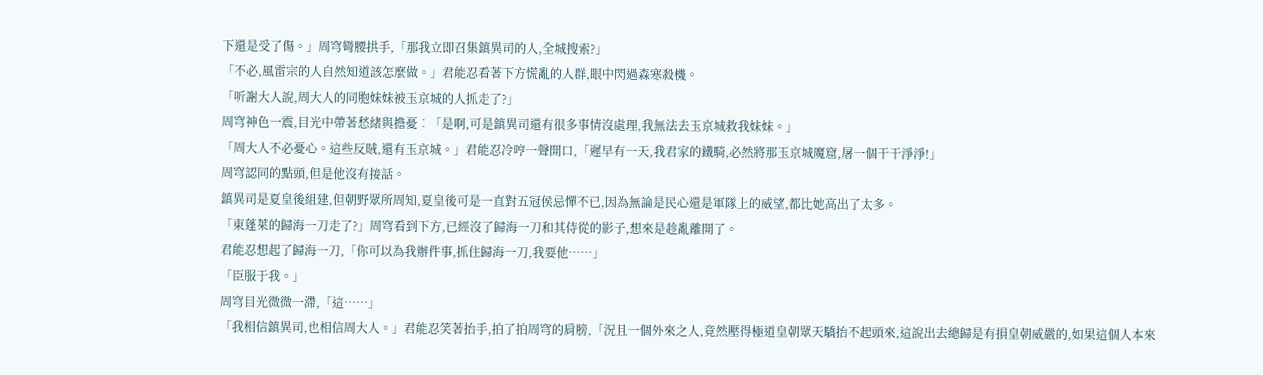下還是受了傷。」周穹彎腰拱手,「那我立即召集鎮異司的人,全城搜索?」
「不必,風雷宗的人自然知道該怎麼做。」君能忍看著下方慌亂的人群,眼中閃過森寒殺機。
「听謝大人說,周大人的同胞妹妹被玉京城的人抓走了?」
周穹神色一震,目光中帶著愁緒與擔憂︰「是啊,可是鎮異司還有很多事情沒處理,我無法去玉京城救我妹妹。」
「周大人不必憂心。這些反賊,還有玉京城。」君能忍冷哼一聲開口,「遲早有一天,我君家的鐵騎,必然將那玉京城魔窟,屠一個干干淨淨!」
周穹認同的點頭,但是他沒有接話。
鎮異司是夏皇後組建,但朝野眾所周知,夏皇後可是一直對五冠侯忌憚不已,因為無論是民心還是軍隊上的威望,都比她高出了太多。
「東蓬萊的歸海一刀走了?」周穹看到下方,已經沒了歸海一刀和其侍從的影子,想來是趁亂離開了。
君能忍想起了歸海一刀,「你可以為我辦件事,抓住歸海一刀,我要他……」
「臣服于我。」
周穹目光微微一滯,「這……」
「我相信鎮異司,也相信周大人。」君能忍笑著抬手,拍了拍周穹的肩膀,「況且一個外來之人,竟然壓得極道皇朝眾天驕抬不起頭來,這說出去總歸是有損皇朝威嚴的,如果這個人本來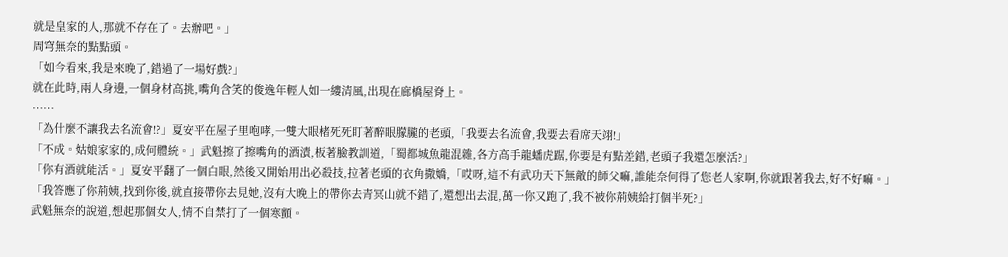就是皇家的人,那就不存在了。去辦吧。」
周穹無奈的點點頭。
「如今看來,我是來晚了,錯過了一場好戲?」
就在此時,兩人身邊,一個身材高挑,嘴角含笑的俊逸年輕人如一縷清風,出現在廊橋屋脊上。
……
「為什麼不讓我去名流會!?」夏安平在屋子里咆哮,一雙大眼楮死死盯著醉眼朦朧的老頭,「我要去名流會,我要去看席天翊!」
「不成。姑娘家家的,成何體統。」武魁擦了擦嘴角的酒漬,板著臉教訓道,「蜀都城魚龍混雜,各方高手龍蟠虎踞,你要是有點差錯,老頭子我還怎麼活?」
「你有酒就能活。」夏安平翻了一個白眼,然後又開始用出必殺技,拉著老頭的衣角撒嬌,「哎呀,這不有武功天下無敵的師父嘛,誰能奈何得了您老人家啊,你就跟著我去,好不好嘛。」
「我答應了你荊姨,找到你後,就直接帶你去見她,沒有大晚上的帶你去青冥山就不錯了,還想出去混,萬一你又跑了,我不被你荊姨給打個半死?」
武魁無奈的說道,想起那個女人,情不自禁打了一個寒顫。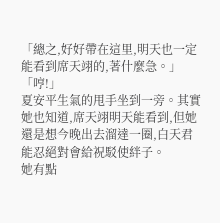「總之,好好帶在這里,明天也一定能看到席天翊的,著什麼急。」
「哼!」
夏安平生氣的甩手坐到一旁。其實她也知道,席天翊明天能看到,但她還是想今晚出去溜達一圈,白天君能忍絕對會給祝駁使絆子。
她有點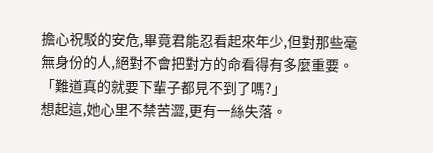擔心祝駁的安危,畢竟君能忍看起來年少,但對那些毫無身份的人,絕對不會把對方的命看得有多麼重要。
「難道真的就要下輩子都見不到了嗎?」
想起這,她心里不禁苦澀,更有一絲失落。